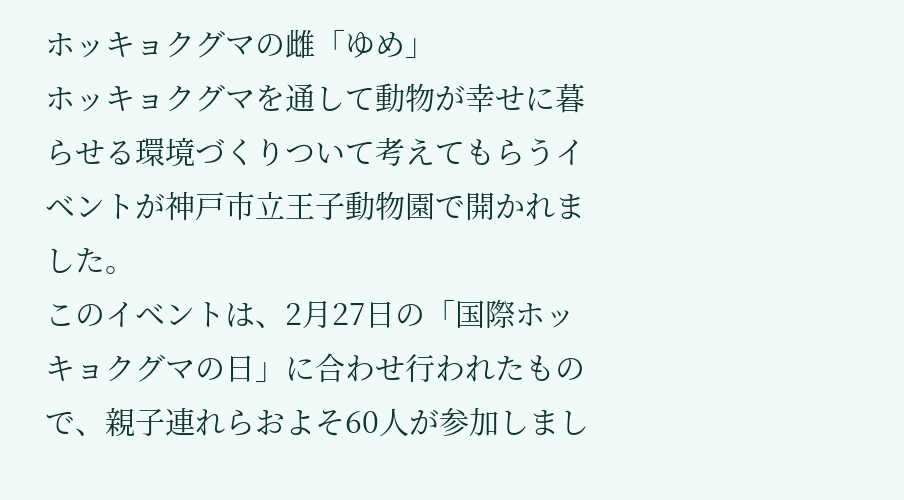ホッキョクグマの雌「ゆめ」
ホッキョクグマを通して動物が幸せに暮らせる環境づくりついて考えてもらうイベントが神戸市立王子動物園で開かれました。
このイベントは、2月27日の「国際ホッキョクグマの日」に合わせ行われたもので、親子連れらおよそ60人が参加しまし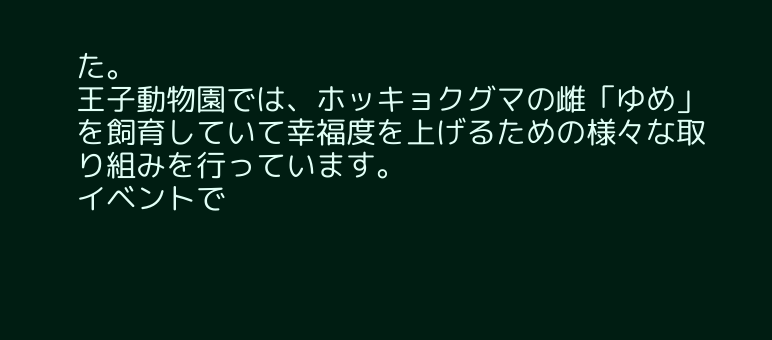た。
王子動物園では、ホッキョクグマの雌「ゆめ」を飼育していて幸福度を上げるための様々な取り組みを行っています。
イベントで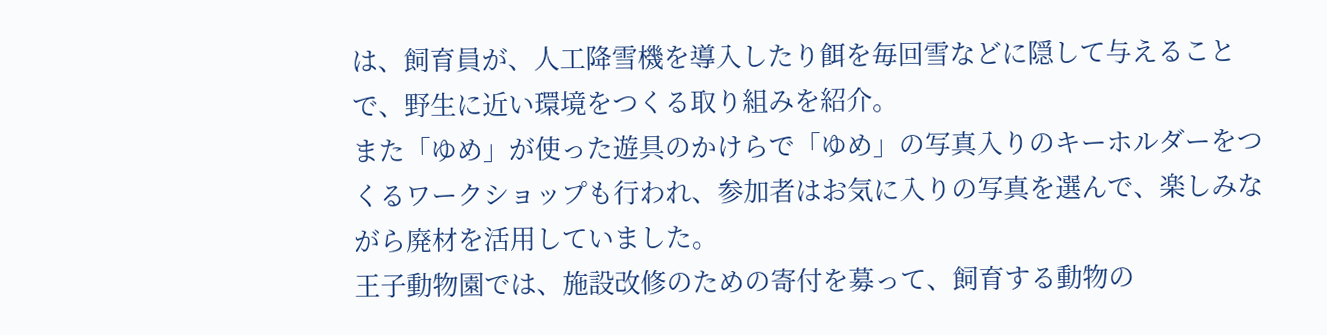は、飼育員が、人工降雪機を導入したり餌を毎回雪などに隠して与えることで、野生に近い環境をつくる取り組みを紹介。
また「ゆめ」が使った遊具のかけらで「ゆめ」の写真入りのキーホルダーをつくるワークショップも行われ、参加者はお気に入りの写真を選んで、楽しみながら廃材を活用していました。
王子動物園では、施設改修のための寄付を募って、飼育する動物の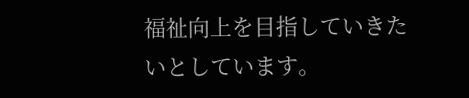福祉向上を目指していきたいとしています。